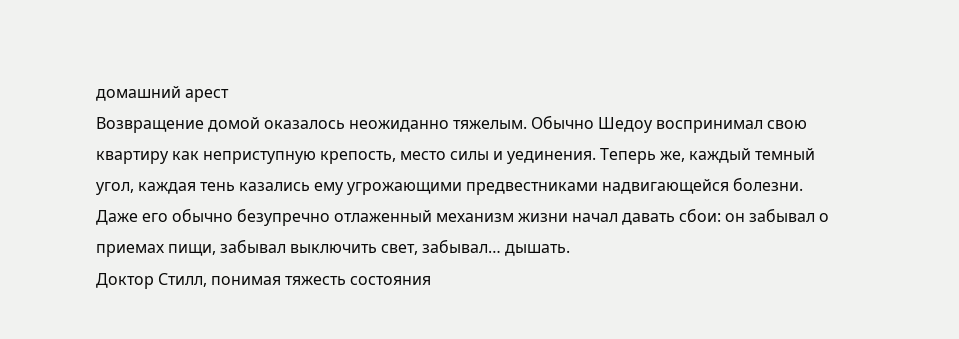домашний арест
Возвращение домой оказалось неожиданно тяжелым. Обычно Шедоу воспринимал свою квартиру как неприступную крепость, место силы и уединения. Теперь же, каждый темный угол, каждая тень казались ему угрожающими предвестниками надвигающейся болезни. Даже его обычно безупречно отлаженный механизм жизни начал давать сбои: он забывал о приемах пищи, забывал выключить свет, забывал… дышать.
Доктор Стилл, понимая тяжесть состояния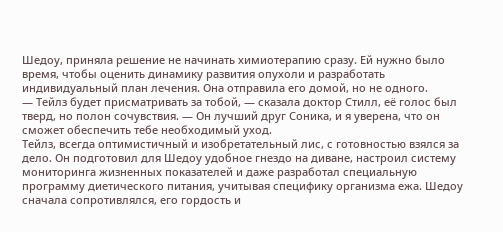Шедоу, приняла решение не начинать химиотерапию сразу. Ей нужно было время, чтобы оценить динамику развития опухоли и разработать индивидуальный план лечения. Она отправила его домой, но не одного.
— Тейлз будет присматривать за тобой, — сказала доктор Стилл, её голос был тверд, но полон сочувствия. — Он лучший друг Соника, и я уверена, что он сможет обеспечить тебе необходимый уход.
Тейлз, всегда оптимистичный и изобретательный лис, с готовностью взялся за дело. Он подготовил для Шедоу удобное гнездо на диване, настроил систему мониторинга жизненных показателей и даже разработал специальную программу диетического питания, учитывая специфику организма ежа. Шедоу сначала сопротивлялся, его гордость и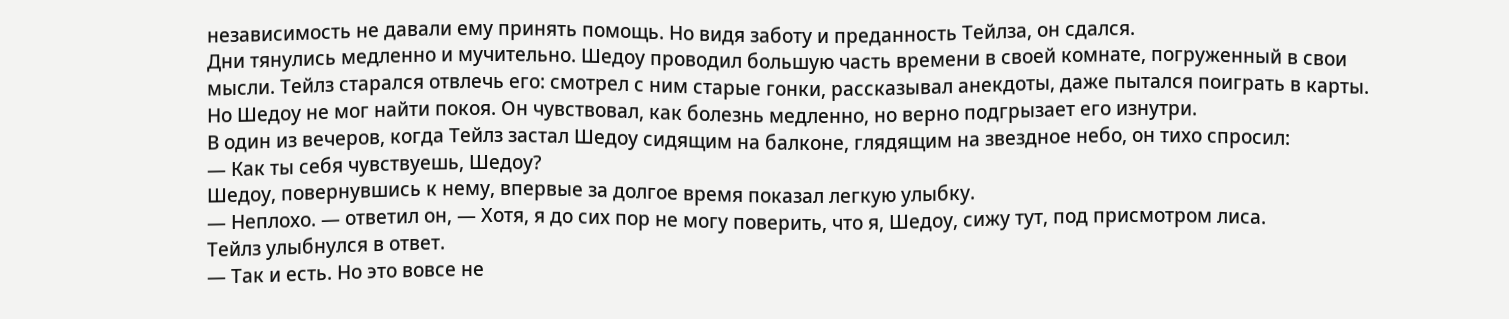независимость не давали ему принять помощь. Но видя заботу и преданность Тейлза, он сдался.
Дни тянулись медленно и мучительно. Шедоу проводил большую часть времени в своей комнате, погруженный в свои мысли. Тейлз старался отвлечь его: смотрел с ним старые гонки, рассказывал анекдоты, даже пытался поиграть в карты. Но Шедоу не мог найти покоя. Он чувствовал, как болезнь медленно, но верно подгрызает его изнутри.
В один из вечеров, когда Тейлз застал Шедоу сидящим на балконе, глядящим на звездное небо, он тихо спросил:
— Как ты себя чувствуешь, Шедоу?
Шедоу, повернувшись к нему, впервые за долгое время показал легкую улыбку.
— Неплохо. — ответил он, — Хотя, я до сих пор не могу поверить, что я, Шедоу, сижу тут, под присмотром лиса.
Тейлз улыбнулся в ответ.
— Так и есть. Но это вовсе не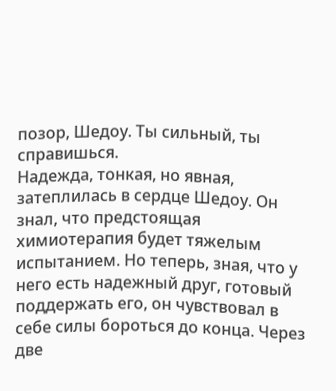позор, Шедоу. Ты сильный, ты справишься.
Надежда, тонкая, но явная, затеплилась в сердце Шедоу. Он знал, что предстоящая химиотерапия будет тяжелым испытанием. Но теперь, зная, что у него есть надежный друг, готовый поддержать его, он чувствовал в себе силы бороться до конца. Через две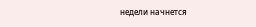недели начнется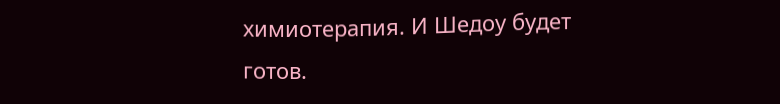химиотерапия. И Шедоу будет готов.